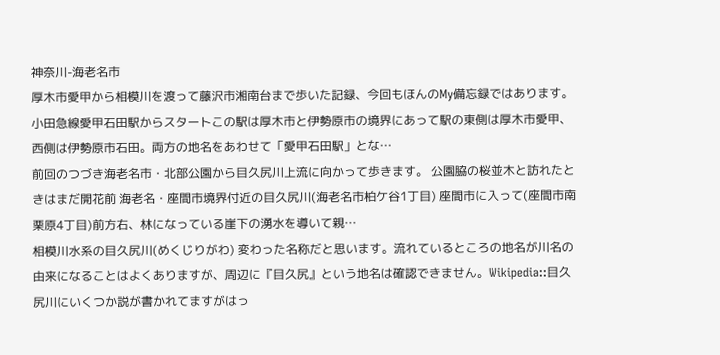神奈川-海老名市
厚木市愛甲から相模川を渡って藤沢市湘南台まで歩いた記録、今回もほんのMy備忘録ではあります。 小田急線愛甲石田駅からスタートこの駅は厚木市と伊勢原市の境界にあって駅の東側は厚木市愛甲、西側は伊勢原市石田。両方の地名をあわせて「愛甲石田駅」とな…
前回のつづき海老名市・北部公園から目久尻川上流に向かって歩きます。 公園脇の桜並木と訪れたときはまだ開花前 海老名・座間市境界付近の目久尻川(海老名市柏ケ谷1丁目) 座間市に入って(座間市南栗原4丁目)前方右、林になっている崖下の湧水を導いて親…
相模川水系の目久尻川(めくじりがわ) 変わった名称だと思います。流れているところの地名が川名の由来になることはよくありますが、周辺に『目久尻』という地名は確認できません。Wikipedia::目久尻川にいくつか説が書かれてますがはっ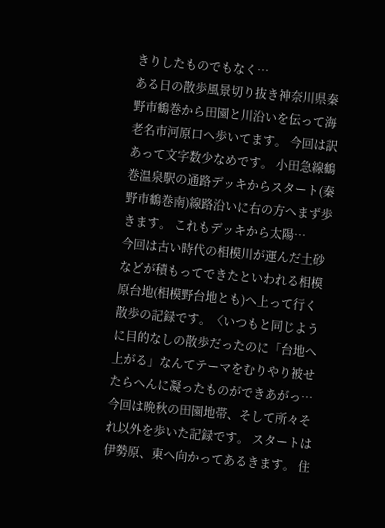きりしたものでもなく…
ある日の散歩風景切り抜き神奈川県秦野市鶴巻から田園と川沿いを伝って海老名市河原口へ歩いてます。 今回は訳あって文字数少なめです。 小田急線鶴巻温泉駅の通路デッキからスタート(秦野市鶴巻南)線路沿いに右の方へまず歩きます。 これもデッキから太陽…
今回は古い時代の相模川が運んだ土砂などが積もってできたといわれる相模原台地(相模野台地とも)へ上って行く散歩の記録です。〈いつもと同じように目的なしの散歩だったのに「台地へ上がる」なんてテーマをむりやり被せたらへんに凝ったものができあがっ…
今回は晩秋の田園地帯、そして所々それ以外を歩いた記録です。 スタートは伊勢原、東へ向かってあるきます。 住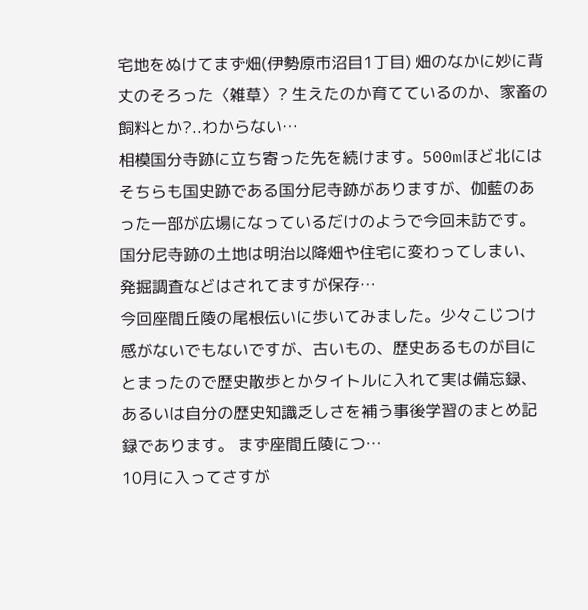宅地をぬけてまず畑(伊勢原市沼目1丁目) 畑のなかに妙に背丈のそろった〈雑草〉? 生えたのか育てているのか、家畜の飼料とか?..わからない…
相模国分寺跡に立ち寄った先を続けます。500mほど北にはそちらも国史跡である国分尼寺跡がありますが、伽藍のあった一部が広場になっているだけのようで今回未訪です。国分尼寺跡の土地は明治以降畑や住宅に変わってしまい、発掘調査などはされてますが保存…
今回座間丘陵の尾根伝いに歩いてみました。少々こじつけ感がないでもないですが、古いもの、歴史あるものが目にとまったので歴史散歩とかタイトルに入れて実は備忘録、あるいは自分の歴史知識乏しさを補う事後学習のまとめ記録であります。 まず座間丘陵につ…
10月に入ってさすが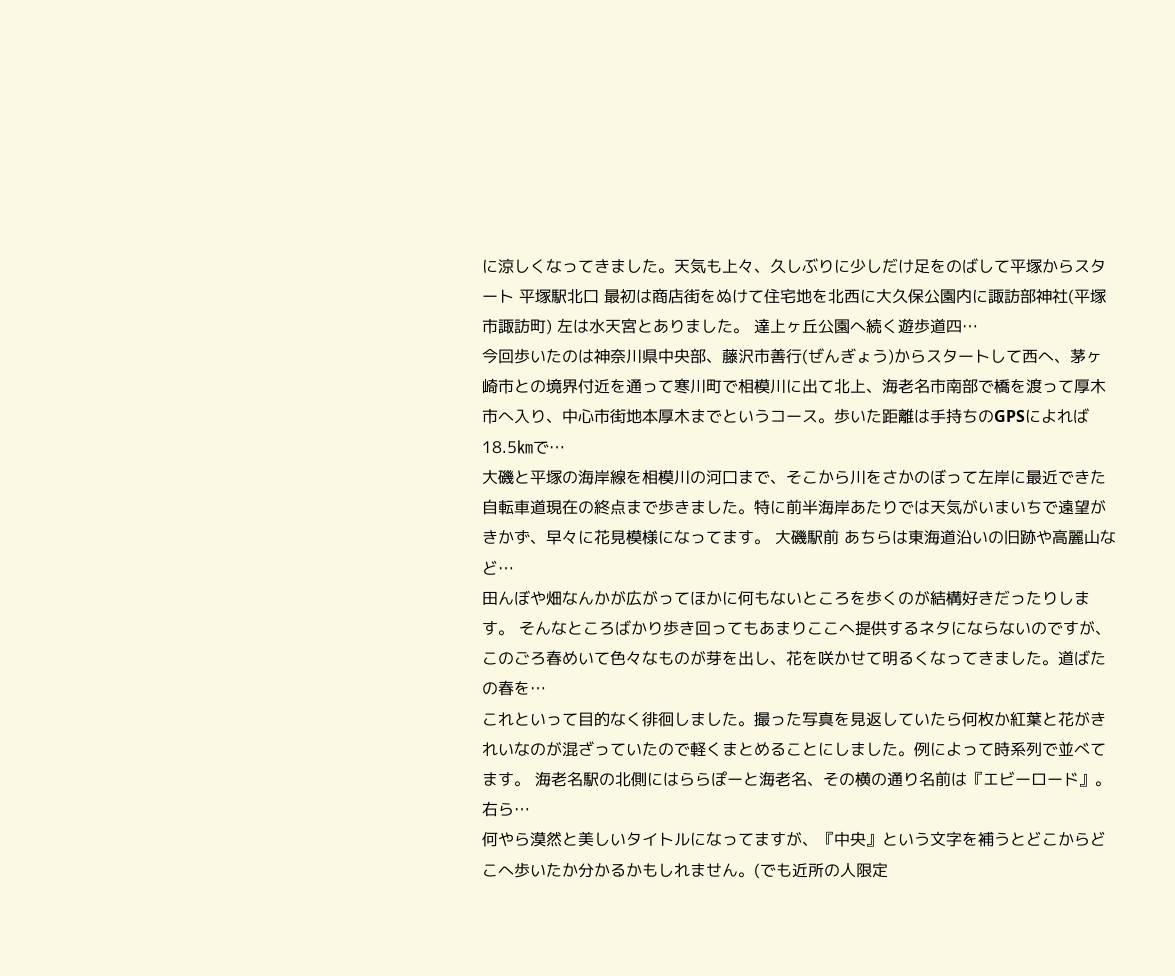に涼しくなってきました。天気も上々、久しぶりに少しだけ足をのばして平塚からスタート 平塚駅北口 最初は商店街をぬけて住宅地を北西に大久保公園内に諏訪部神社(平塚市諏訪町) 左は水天宮とありました。 達上ヶ丘公園へ続く遊歩道四…
今回歩いたのは神奈川県中央部、藤沢市善行(ぜんぎょう)からスタートして西へ、茅ヶ崎市との境界付近を通って寒川町で相模川に出て北上、海老名市南部で橋を渡って厚木市へ入り、中心市街地本厚木までというコース。歩いた距離は手持ちのGPSによれば18.5㎞で…
大磯と平塚の海岸線を相模川の河口まで、そこから川をさかのぼって左岸に最近できた自転車道現在の終点まで歩きました。特に前半海岸あたりでは天気がいまいちで遠望がきかず、早々に花見模様になってます。 大磯駅前 あちらは東海道沿いの旧跡や高麗山など…
田んぼや畑なんかが広がってほかに何もないところを歩くのが結構好きだったりします。 そんなところばかり歩き回ってもあまりここへ提供するネタにならないのですが、このごろ春めいて色々なものが芽を出し、花を咲かせて明るくなってきました。道ばたの春を…
これといって目的なく徘徊しました。撮った写真を見返していたら何枚か紅葉と花がきれいなのが混ざっていたので軽くまとめることにしました。例によって時系列で並べてます。 海老名駅の北側にはららぽーと海老名、その横の通り名前は『エビーロード』。右ら…
何やら漠然と美しいタイトルになってますが、『中央』という文字を補うとどこからどこへ歩いたか分かるかもしれません。(でも近所の人限定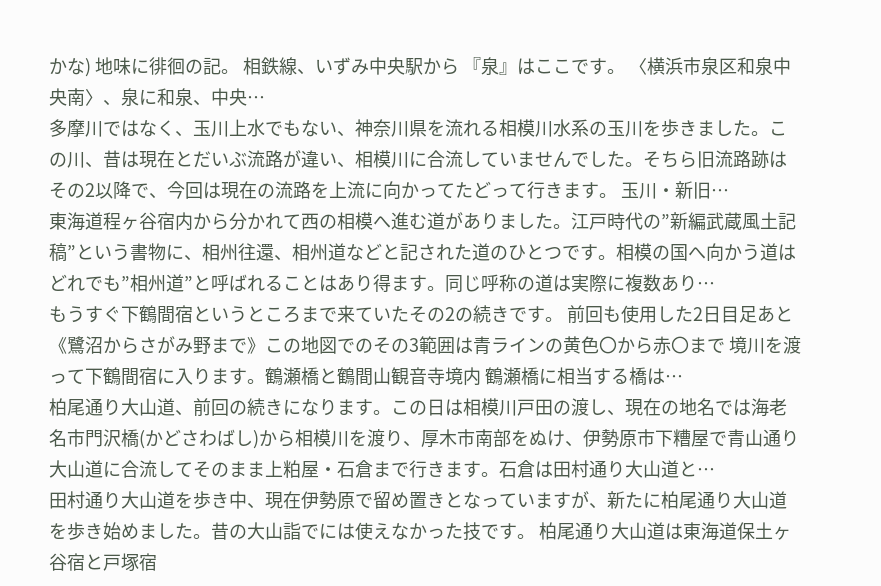かな) 地味に徘徊の記。 相鉄線、いずみ中央駅から 『泉』はここです。 〈横浜市泉区和泉中央南〉、泉に和泉、中央…
多摩川ではなく、玉川上水でもない、神奈川県を流れる相模川水系の玉川を歩きました。この川、昔は現在とだいぶ流路が違い、相模川に合流していませんでした。そちら旧流路跡はその2以降で、今回は現在の流路を上流に向かってたどって行きます。 玉川・新旧…
東海道程ヶ谷宿内から分かれて西の相模へ進む道がありました。江戸時代の”新編武蔵風土記稿”という書物に、相州往還、相州道などと記された道のひとつです。相模の国へ向かう道はどれでも”相州道”と呼ばれることはあり得ます。同じ呼称の道は実際に複数あり…
もうすぐ下鶴間宿というところまで来ていたその2の続きです。 前回も使用した2日目足あと《鷺沼からさがみ野まで》この地図でのその3範囲は青ラインの黄色〇から赤〇まで 境川を渡って下鶴間宿に入ります。鶴瀬橋と鶴間山観音寺境内 鶴瀬橋に相当する橋は…
柏尾通り大山道、前回の続きになります。この日は相模川戸田の渡し、現在の地名では海老名市門沢橋(かどさわばし)から相模川を渡り、厚木市南部をぬけ、伊勢原市下糟屋で青山通り大山道に合流してそのまま上粕屋・石倉まで行きます。石倉は田村通り大山道と…
田村通り大山道を歩き中、現在伊勢原で留め置きとなっていますが、新たに柏尾通り大山道を歩き始めました。昔の大山詣でには使えなかった技です。 柏尾通り大山道は東海道保土ヶ谷宿と戸塚宿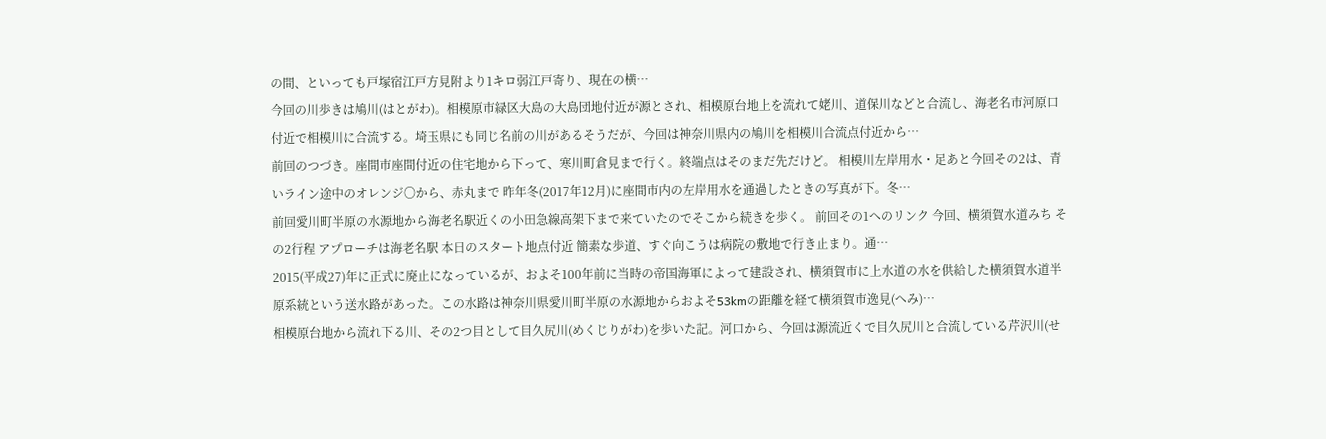の間、といっても戸塚宿江戸方見附より1キロ弱江戸寄り、現在の横…
今回の川歩きは鳩川(はとがわ)。相模原市緑区大島の大島団地付近が源とされ、相模原台地上を流れて姥川、道保川などと合流し、海老名市河原口付近で相模川に合流する。埼玉県にも同じ名前の川があるそうだが、今回は神奈川県内の鳩川を相模川合流点付近から…
前回のつづき。座間市座間付近の住宅地から下って、寒川町倉見まで行く。終端点はそのまだ先だけど。 相模川左岸用水・足あと今回その2は、青いライン途中のオレンジ〇から、赤丸まで 昨年冬(2017年12月)に座間市内の左岸用水を通過したときの写真が下。冬…
前回愛川町半原の水源地から海老名駅近くの小田急線高架下まで来ていたのでそこから続きを歩く。 前回その1へのリンク 今回、横須賀水道みち その2行程 アプローチは海老名駅 本日のスタート地点付近 簡素な歩道、すぐ向こうは病院の敷地で行き止まり。通…
2015(平成27)年に正式に廃止になっているが、およそ100年前に当時の帝国海軍によって建設され、横須賀市に上水道の水を供給した横須賀水道半原系統という送水路があった。この水路は神奈川県愛川町半原の水源地からおよそ53kmの距離を経て横須賀市逸見(へみ)…
相模原台地から流れ下る川、その2つ目として目久尻川(めくじりがわ)を歩いた記。河口から、今回は源流近くで目久尻川と合流している芹沢川(せ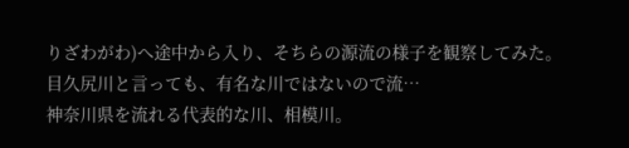りざわがわ)へ途中から入り、そちらの源流の様子を観察してみた。目久尻川と言っても、有名な川ではないので流…
神奈川県を流れる代表的な川、相模川。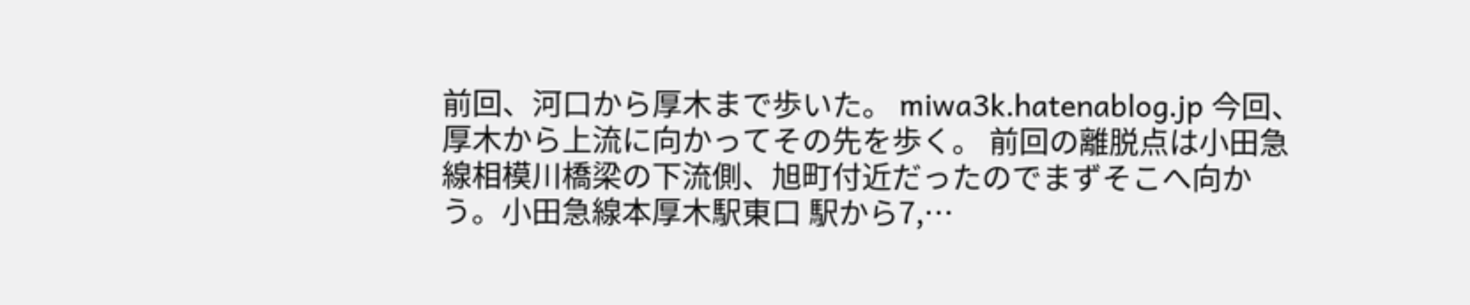前回、河口から厚木まで歩いた。 miwa3k.hatenablog.jp 今回、厚木から上流に向かってその先を歩く。 前回の離脱点は小田急線相模川橋梁の下流側、旭町付近だったのでまずそこへ向かう。小田急線本厚木駅東口 駅から7,…